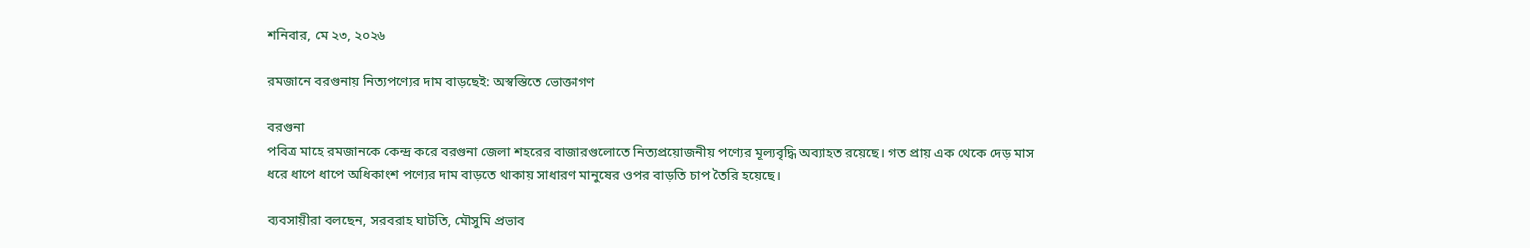শনিবার, মে ২৩, ২০২৬

রমজানে বরগুনায় নিত্যপণ্যের দাম বাড়ছেই: অস্বস্তিতে ভোক্তাগণ

বরগুনা
পবিত্র মাহে রমজানকে কেন্দ্র করে বরগুনা জেলা শহরের বাজারগুলোতে নিত্যপ্রয়োজনীয় পণ্যের মূল্যবৃদ্ধি অব্যাহত রয়েছে। গত প্রায় এক থেকে দেড় মাস ধরে ধাপে ধাপে অধিকাংশ পণ্যের দাম বাড়তে থাকায় সাধারণ মানুষের ওপর বাড়তি চাপ তৈরি হয়েছে।

ব্যবসায়ীরা বলছেন, সরবরাহ ঘাটতি, মৌসুমি প্রভাব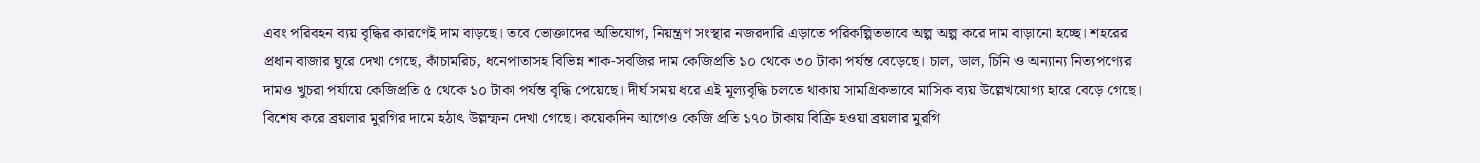এবং পরিবহন ব্যয় বৃদ্ধির কারণেই দাম বাড়ছে। তবে ভোক্তাদের অভিযোগ, নিয়ন্ত্রণ সংস্থার নজরদারি এড়াতে পরিকল্পিতভাবে অল্প অল্প করে দাম বাড়ানো হচ্ছে। শহরের প্রধান বাজার ঘুরে দেখা গেছে, কাঁচামরিচ, ধনেপাতাসহ বিভিন্ন শাক-সবজির দাম কেজিপ্রতি ১০ থেকে ৩০ টাকা পর্যন্ত বেড়েছে। চাল, ডাল, চিনি ও অন্যান্য নিত্যপণ্যের দামও খুচরা পর্যায়ে কেজিপ্রতি ৫ থেকে ১০ টাকা পর্যন্ত বৃদ্ধি পেয়েছে। দীর্ঘ সময় ধরে এই মূল্যবৃদ্ধি চলতে থাকায় সামগ্রিকভাবে মাসিক ব্যয় উল্লেখযোগ্য হারে বেড়ে গেছে। বিশেষ করে ব্রয়লার মুরগির দামে হঠাৎ উল্লম্ফন দেখা গেছে। কয়েকদিন আগেও কেজি প্রতি ১৭০ টাকায় বিক্রি হওয়া ব্রয়লার মুরগি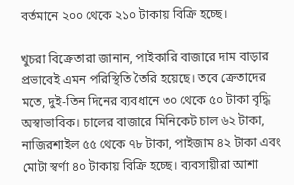বর্তমানে ২০০ থেকে ২১০ টাকায় বিক্রি হচ্ছে।

খুচরা বিক্রেতারা জানান, পাইকারি বাজারে দাম বাড়ার প্রভাবেই এমন পরিস্থিতি তৈরি হয়েছে। তবে ক্রেতাদের মতে, দুই-তিন দিনের ব্যবধানে ৩০ থেকে ৫০ টাকা বৃদ্ধি অস্বাভাবিক। চালের বাজারে মিনিকেট চাল ৬২ টাকা, নাজিরশাইল ৫৫ থেকে ৭৮ টাকা, পাইজাম ৪২ টাকা এবং মোটা স্বর্ণা ৪০ টাকায় বিক্রি হচ্ছে। ব্যবসায়ীরা আশা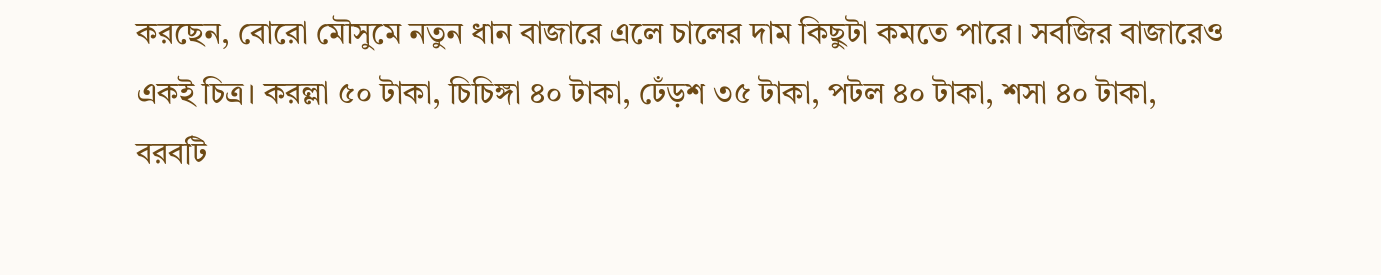করছেন, বোরো মৌসুমে নতুন ধান বাজারে এলে চালের দাম কিছুটা কমতে পারে। সবজির বাজারেও একই চিত্র। করল্লা ৫০ টাকা, চিচিঙ্গা ৪০ টাকা, ঢেঁড়শ ৩৫ টাকা, পটল ৪০ টাকা, শসা ৪০ টাকা, বরবটি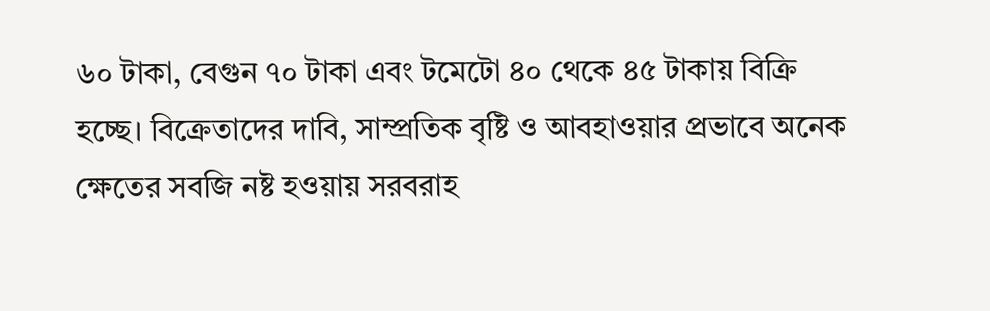৬০ টাকা, বেগুন ৭০ টাকা এবং টমেটো ৪০ থেকে ৪৫ টাকায় বিক্রি হচ্ছে। বিক্রেতাদের দাবি, সাম্প্রতিক বৃষ্টি ও আবহাওয়ার প্রভাবে অনেক ক্ষেতের সবজি নষ্ট হওয়ায় সরবরাহ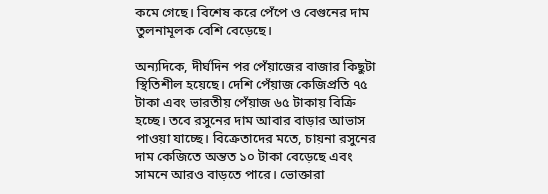কমে গেছে। বিশেষ করে পেঁপে ও বেগুনের দাম তুলনামূলক বেশি বেড়েছে।

অন্যদিকে, দীর্ঘদিন পর পেঁয়াজের বাজার কিছুটা স্থিতিশীল হয়েছে। দেশি পেঁয়াজ কেজিপ্রতি ৭৫ টাকা এবং ভারতীয় পেঁয়াজ ৬৫ টাকায় বিক্রি হচ্ছে। তবে রসুনের দাম আবার বাড়ার আভাস পাওয়া যাচ্ছে। বিক্রেতাদের মতে, চায়না রসুনের দাম কেজিতে অন্তত ১০ টাকা বেড়েছে এবং সামনে আরও বাড়তে পারে। ভোক্তারা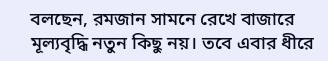বলছেন, রমজান সামনে রেখে বাজারে মূল্যবৃদ্ধি নতুন কিছু নয়। তবে এবার ধীরে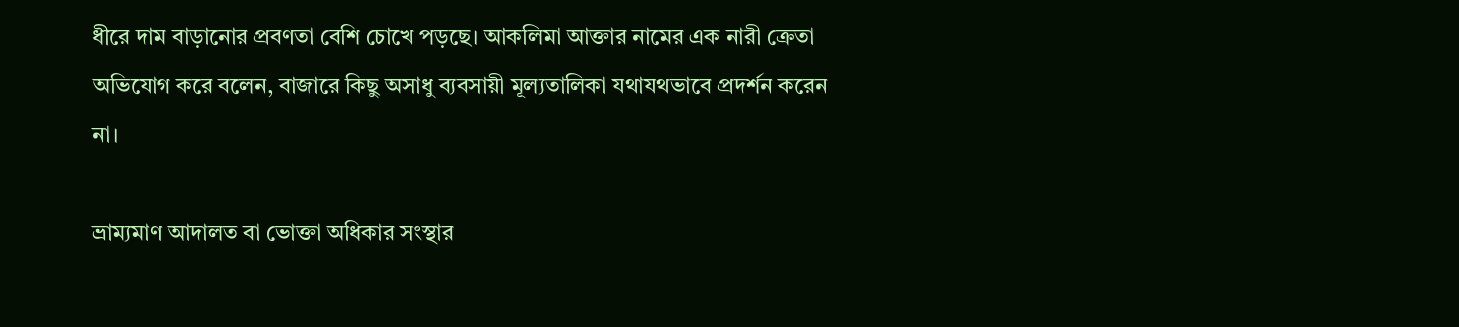ধীরে দাম বাড়ানোর প্রবণতা বেশি চোখে পড়ছে। আকলিমা আক্তার নামের এক নারী ক্রেতা অভিযোগ করে বলেন, বাজারে কিছু অসাধু ব্যবসায়ী মূল্যতালিকা যথাযথভাবে প্রদর্শন করেন না।

ভ্রাম্যমাণ আদালত বা ভোক্তা অধিকার সংস্থার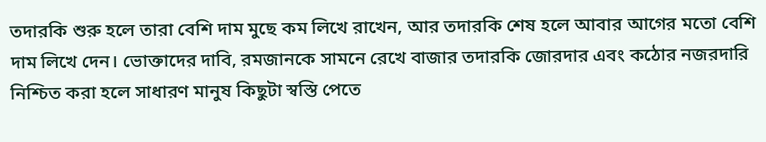তদারকি শুরু হলে তারা বেশি দাম মুছে কম লিখে রাখেন, আর তদারকি শেষ হলে আবার আগের মতো বেশি দাম লিখে দেন। ভোক্তাদের দাবি, রমজানকে সামনে রেখে বাজার তদারকি জোরদার এবং কঠোর নজরদারি নিশ্চিত করা হলে সাধারণ মানুষ কিছুটা স্বস্তি পেতে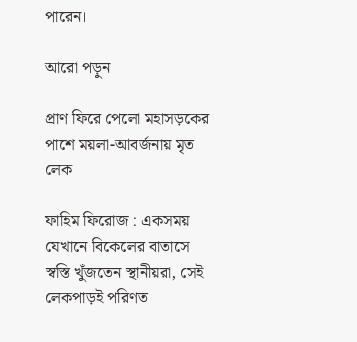পারেন।

আরো পড়ুন

প্রাণ ফিরে পেলো মহাসড়কের পাশে ময়লা-আবর্জনায় মৃত লেক

ফাহিম ফিরোজ : একসময় যেখানে বিকেলের বাতাসে স্বস্তি খুঁজতেন স্থানীয়রা, সেই লেকপাড়ই পরিণত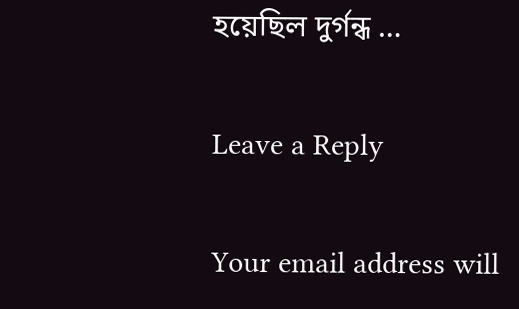হয়েছিল দুর্গন্ধ …

Leave a Reply

Your email address will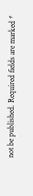not be published. Required fields are marked *